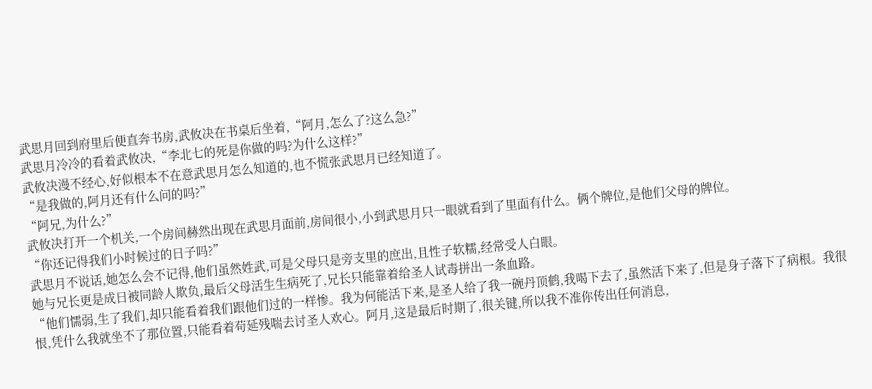武思月回到府里后便直奔书房,武攸决在书桌后坐着,“阿月,怎么了?这么急?”
武思月冷冷的看着武攸决,“李北七的死是你做的吗?为什么这样?”
武攸决漫不经心,好似根本不在意武思月怎么知道的,也不慌张武思月已经知道了。
“是我做的,阿月还有什么问的吗?”
“阿兄,为什么?”
武攸决打开一个机关,一个房间赫然出现在武思月面前,房间很小,小到武思月只一眼就看到了里面有什么。俩个牌位,是他们父母的牌位。
“你还记得我们小时候过的日子吗?”
武思月不说话,她怎么会不记得,他们虽然姓武,可是父母只是旁支里的庶出,且性子软糯,经常受人白眼。
她与兄长更是成日被同龄人欺负,最后父母活生生病死了,兄长只能靠着给圣人试毒拼出一条血路。
“他们懦弱,生了我们,却只能看着我们跟他们过的一样惨。我为何能活下来,是圣人给了我一碗丹顶鹤,我喝下去了,虽然活下来了,但是身子落下了病根。我很恨,凭什么我就坐不了那位置,只能看着苟延残喘去讨圣人欢心。阿月,这是最后时期了,很关键,所以我不准你传出任何消息,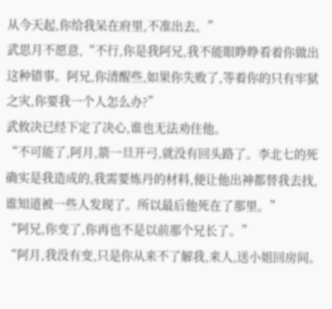从今天起,你给我呆在府里,不准出去。”
武思月不愿意,“不行,你是我阿兄,我不能眼睁睁看着你做出这种错事。阿兄,你清醒些,如果你失败了,等着你的只有牢狱之灾,你要我一个人怎么办?”
武攸决已经下定了决心,谁也无法劝住他。
“不可能了,阿月,箭一旦开弓,就没有回头路了。李北七的死确实是我造成的,我需要炼丹的材料,便让他出神都替我去找,谁知道被一些人发现了。所以最后他死在了那里。”
“阿兄,你变了,你再也不是以前那个兄长了。”
“阿月,我没有变,只是你从来不了解我,来人,送小姐回房间。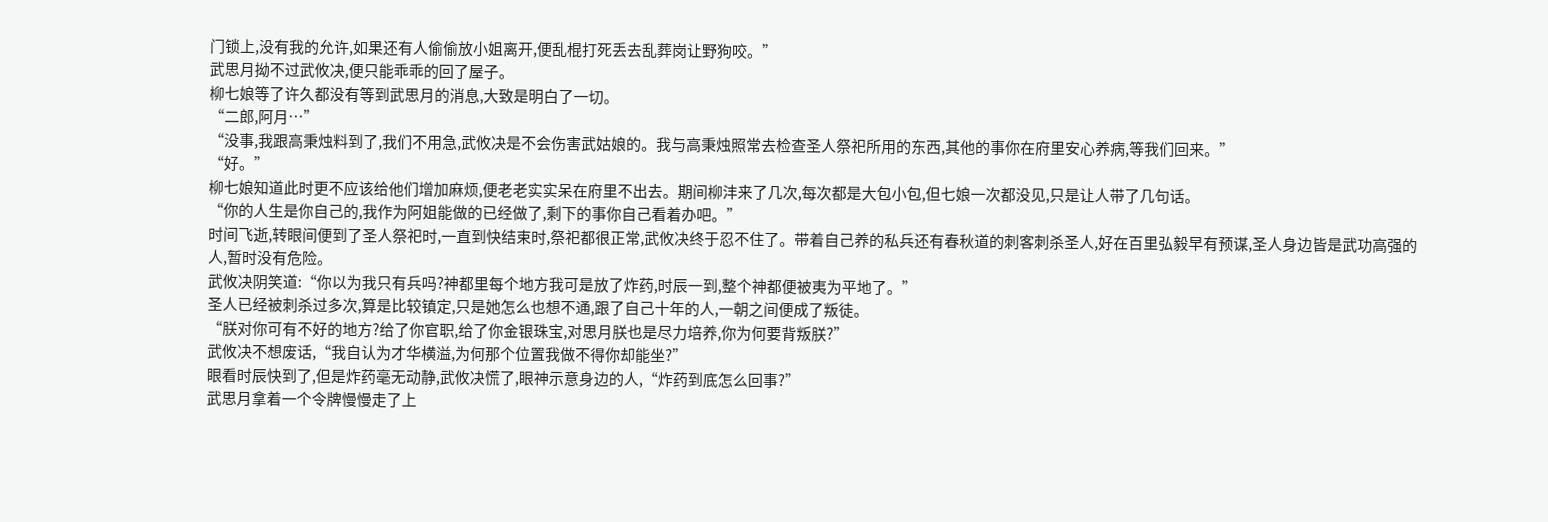门锁上,没有我的允许,如果还有人偷偷放小姐离开,便乱棍打死丢去乱葬岗让野狗咬。”
武思月拗不过武攸决,便只能乖乖的回了屋子。
柳七娘等了许久都没有等到武思月的消息,大致是明白了一切。
“二郎,阿月…”
“没事,我跟高秉烛料到了,我们不用急,武攸决是不会伤害武姑娘的。我与高秉烛照常去检查圣人祭祀所用的东西,其他的事你在府里安心养病,等我们回来。”
“好。”
柳七娘知道此时更不应该给他们增加麻烦,便老老实实呆在府里不出去。期间柳沣来了几次,每次都是大包小包,但七娘一次都没见,只是让人带了几句话。
“你的人生是你自己的,我作为阿姐能做的已经做了,剩下的事你自己看着办吧。”
时间飞逝,转眼间便到了圣人祭祀时,一直到快结束时,祭祀都很正常,武攸决终于忍不住了。带着自己养的私兵还有春秋道的刺客刺杀圣人,好在百里弘毅早有预谋,圣人身边皆是武功高强的人,暂时没有危险。
武攸决阴笑道:“你以为我只有兵吗?神都里每个地方我可是放了炸药,时辰一到,整个神都便被夷为平地了。”
圣人已经被刺杀过多次,算是比较镇定,只是她怎么也想不通,跟了自己十年的人,一朝之间便成了叛徒。
“朕对你可有不好的地方?给了你官职,给了你金银珠宝,对思月朕也是尽力培养,你为何要背叛朕?”
武攸决不想废话,“我自认为才华横溢,为何那个位置我做不得你却能坐?”
眼看时辰快到了,但是炸药毫无动静,武攸决慌了,眼神示意身边的人,“炸药到底怎么回事?”
武思月拿着一个令牌慢慢走了上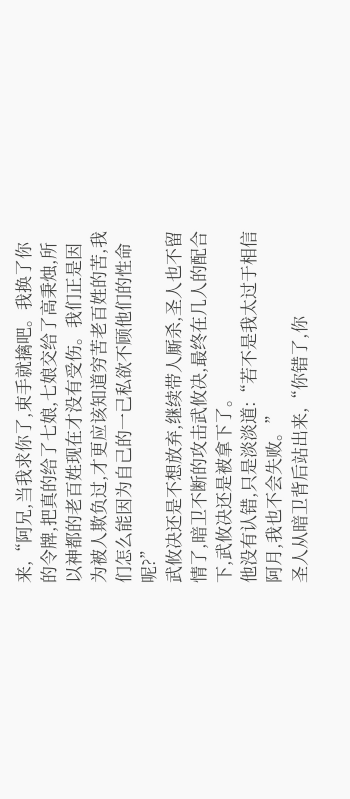来,“阿兄,当我求你了,束手就擒吧。我换了你的令牌,把真的给了七娘,七娘交给了高秉烛,所以神都的老百姓现在才没有受伤。我们正是因为被人欺负过,才更应该知道穷苦老百姓的苦,我们怎么能因为自己的一己私欲不顾他们的性命呢?”
武攸决还是不想放弃,继续带人厮杀,圣人也不留情了,暗卫不断的攻击武攸决,最终在几人的配合下,武攸决还是被拿下了。
他没有认错,只是淡淡道:“若不是我太过于相信阿月,我也不会失败。”
圣人从暗卫背后站出来,“你错了,你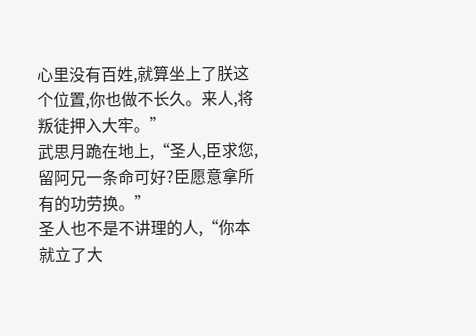心里没有百姓,就算坐上了朕这个位置,你也做不长久。来人,将叛徒押入大牢。”
武思月跪在地上,“圣人,臣求您,留阿兄一条命可好?臣愿意拿所有的功劳换。”
圣人也不是不讲理的人,“你本就立了大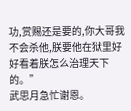功,赏赐还是要的,你大哥我不会杀他,朕要他在狱里好好看着朕怎么治理天下的。”
武思月急忙谢恩。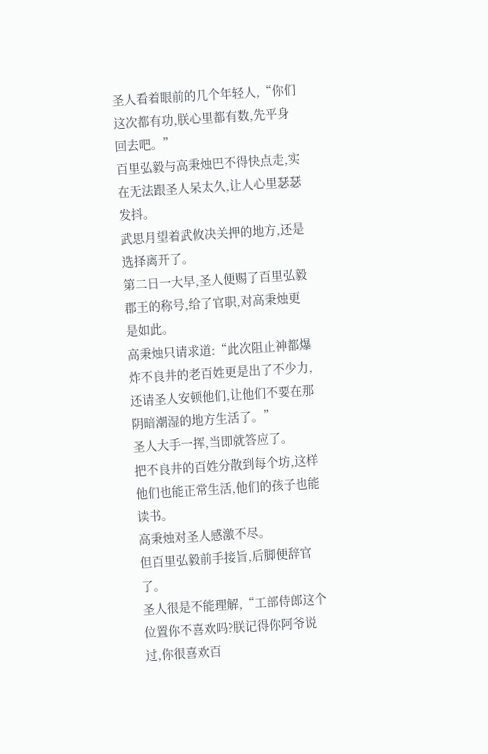圣人看着眼前的几个年轻人,“你们这次都有功,朕心里都有数,先平身回去吧。”
百里弘毅与高秉烛巴不得快点走,实在无法跟圣人呆太久,让人心里瑟瑟发抖。
武思月望着武攸决关押的地方,还是选择离开了。
第二日一大早,圣人便赐了百里弘毅郡王的称号,给了官职,对高秉烛更是如此。
高秉烛只请求道:“此次阻止神都爆炸不良井的老百姓更是出了不少力,还请圣人安顿他们,让他们不要在那阴暗潮湿的地方生活了。”
圣人大手一挥,当即就答应了。
把不良井的百姓分散到每个坊,这样他们也能正常生活,他们的孩子也能读书。
高秉烛对圣人感激不尽。
但百里弘毅前手接旨,后脚便辞官了。
圣人很是不能理解,“工部侍郎这个位置你不喜欢吗?朕记得你阿爷说过,你很喜欢百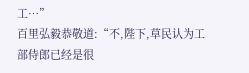工…”
百里弘毅恭敬道:“不,陛下,草民认为工部侍郎已经是很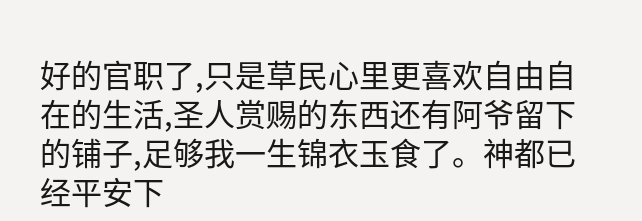好的官职了,只是草民心里更喜欢自由自在的生活,圣人赏赐的东西还有阿爷留下的铺子,足够我一生锦衣玉食了。神都已经平安下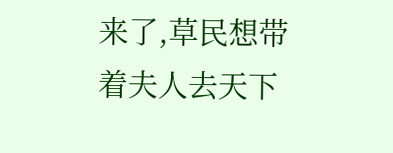来了,草民想带着夫人去天下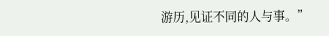游历,见证不同的人与事。”